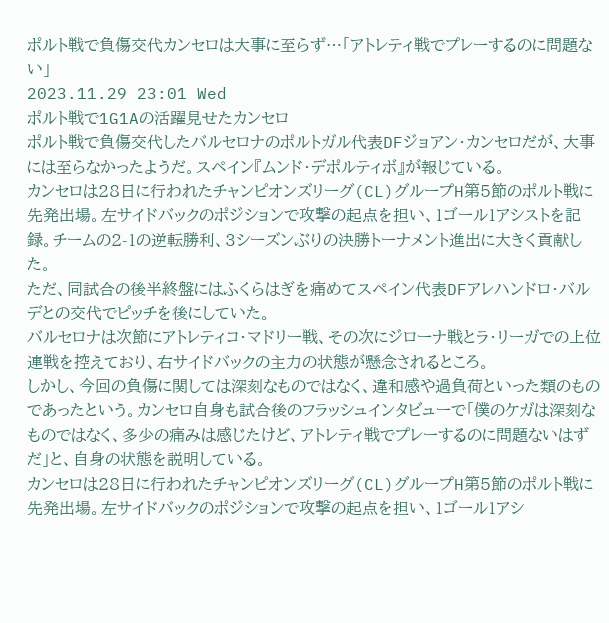ポルト戦で負傷交代カンセロは大事に至らず…「アトレティ戦でプレーするのに問題ない」
2023.11.29 23:01 Wed
ポルト戦で1G1Aの活躍見せたカンセロ
ポルト戦で負傷交代したバルセロナのポルトガル代表DFジョアン・カンセロだが、大事には至らなかったようだ。スペイン『ムンド・デポルティボ』が報じている。
カンセロは28日に行われたチャンピオンズリーグ(CL)グループH第5節のポルト戦に先発出場。左サイドバックのポジションで攻撃の起点を担い、1ゴール1アシストを記録。チームの2-1の逆転勝利、3シーズンぶりの決勝トーナメント進出に大きく貢献した。
ただ、同試合の後半終盤にはふくらはぎを痛めてスペイン代表DFアレハンドロ・バルデとの交代でピッチを後にしていた。
バルセロナは次節にアトレティコ・マドリー戦、その次にジローナ戦とラ・リーガでの上位連戦を控えており、右サイドバックの主力の状態が懸念されるところ。
しかし、今回の負傷に関しては深刻なものではなく、違和感や過負荷といった類のものであったという。カンセロ自身も試合後のフラッシュインタビューで「僕のケガは深刻なものではなく、多少の痛みは感じたけど、アトレティ戦でプレーするのに問題ないはずだ」と、自身の状態を説明している。
カンセロは28日に行われたチャンピオンズリーグ(CL)グループH第5節のポルト戦に先発出場。左サイドバックのポジションで攻撃の起点を担い、1ゴール1アシ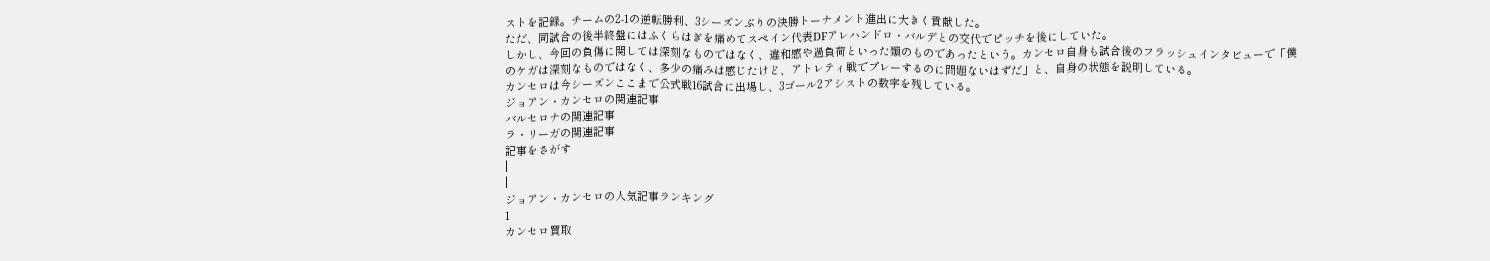ストを記録。チームの2-1の逆転勝利、3シーズンぶりの決勝トーナメント進出に大きく貢献した。
ただ、同試合の後半終盤にはふくらはぎを痛めてスペイン代表DFアレハンドロ・バルデとの交代でピッチを後にしていた。
しかし、今回の負傷に関しては深刻なものではなく、違和感や過負荷といった類のものであったという。カンセロ自身も試合後のフラッシュインタビューで「僕のケガは深刻なものではなく、多少の痛みは感じたけど、アトレティ戦でプレーするのに問題ないはずだ」と、自身の状態を説明している。
カンセロは今シーズンここまで公式戦16試合に出場し、3ゴール2アシストの数字を残している。
ジョアン・カンセロの関連記事
バルセロナの関連記事
ラ・リーガの関連記事
記事をさがす
|
|
ジョアン・カンセロの人気記事ランキング
1
カンセロ買取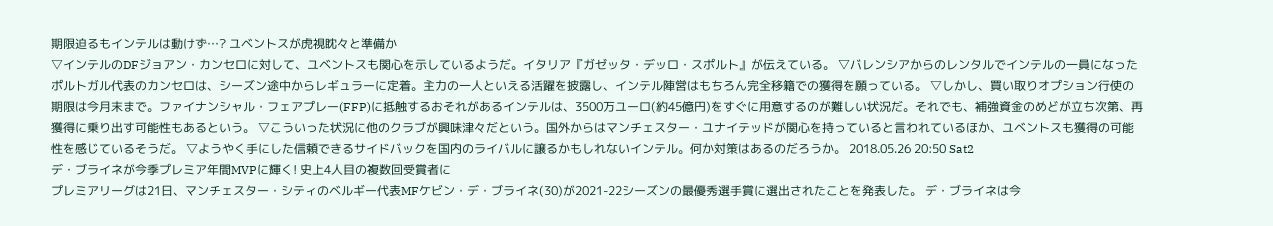期限迫るもインテルは動けず…? ユベントスが虎視眈々と準備か
▽インテルのDFジョアン・カンセロに対して、ユベントスも関心を示しているようだ。イタリア『ガゼッタ・デッロ・スポルト』が伝えている。 ▽バレンシアからのレンタルでインテルの一員になったポルトガル代表のカンセロは、シーズン途中からレギュラーに定着。主力の一人といえる活躍を披露し、インテル陣営はもちろん完全移籍での獲得を願っている。 ▽しかし、買い取りオプション行使の期限は今月末まで。ファイナンシャル・フェアプレー(FFP)に抵触するおそれがあるインテルは、3500万ユーロ(約45億円)をすぐに用意するのが難しい状況だ。それでも、補強資金のめどが立ち次第、再獲得に乗り出す可能性もあるという。 ▽こういった状況に他のクラブが興味津々だという。国外からはマンチェスター・ユナイテッドが関心を持っていると言われているほか、ユベントスも獲得の可能性を感じているそうだ。 ▽ようやく手にした信頼できるサイドバックを国内のライバルに譲るかもしれないインテル。何か対策はあるのだろうか。 2018.05.26 20:50 Sat2
デ・ブライネが今季プレミア年間MVPに輝く! 史上4人目の複数回受賞者に
プレミアリーグは21日、マンチェスター・シティのベルギー代表MFケビン・デ・ブライネ(30)が2021-22シーズンの最優秀選手賞に選出されたことを発表した。 デ・ブライネは今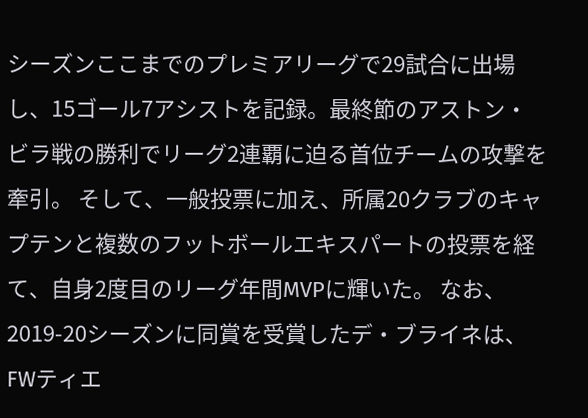シーズンここまでのプレミアリーグで29試合に出場し、15ゴール7アシストを記録。最終節のアストン・ビラ戦の勝利でリーグ2連覇に迫る首位チームの攻撃を牽引。 そして、一般投票に加え、所属20クラブのキャプテンと複数のフットボールエキスパートの投票を経て、自身2度目のリーグ年間MVPに輝いた。 なお、2019-20シーズンに同賞を受賞したデ・ブライネは、FWティエ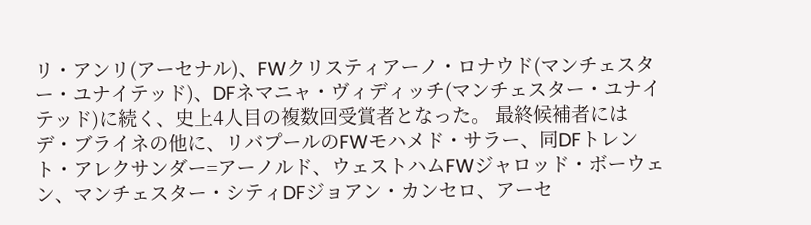リ・アンリ(アーセナル)、FWクリスティアーノ・ロナウド(マンチェスター・ユナイテッド)、DFネマニャ・ヴィディッチ(マンチェスター・ユナイテッド)に続く、史上4人目の複数回受賞者となった。 最終候補者にはデ・ブライネの他に、リバプールのFWモハメド・サラー、同DFトレント・アレクサンダー=アーノルド、ウェストハムFWジャロッド・ボーウェン、マンチェスター・シティDFジョアン・カンセロ、アーセ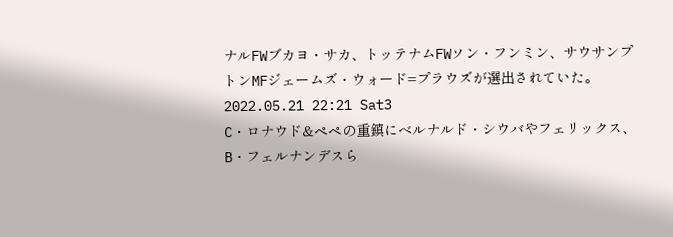ナルFWブカヨ・サカ、トッテナムFWソン・フンミン、サウサンプトンMFジェームズ・ウォード=プラウズが選出されていた。 2022.05.21 22:21 Sat3
C・ロナウド&ペペの重鎮にベルナルド・シウバやフェリックス、B・フェルナンデスら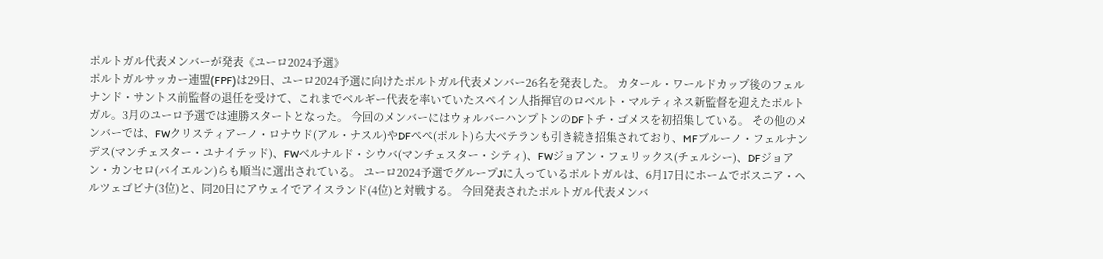ポルトガル代表メンバーが発表《ユーロ2024予選》
ポルトガルサッカー連盟(FPF)は29日、ユーロ2024予選に向けたポルトガル代表メンバー26名を発表した。 カタール・ワールドカップ後のフェルナンド・サントス前監督の退任を受けて、これまでベルギー代表を率いていたスペイン人指揮官のロベルト・マルティネス新監督を迎えたポルトガル。3月のユーロ予選では連勝スタートとなった。 今回のメンバーにはウォルバーハンプトンのDFトチ・ゴメスを初招集している。 その他のメンバーでは、FWクリスティアーノ・ロナウド(アル・ナスル)やDFぺぺ(ポルト)ら大ベテランも引き続き招集されており、MFブルーノ・フェルナンデス(マンチェスター・ユナイテッド)、FWベルナルド・シウバ(マンチェスター・シティ)、FWジョアン・フェリックス(チェルシー)、DFジョアン・カンセロ(バイエルン)らも順当に選出されている。 ユーロ2024予選でグループJに入っているポルトガルは、6月17日にホームでボスニア・ヘルツェゴビナ(3位)と、同20日にアウェイでアイスランド(4位)と対戦する。 今回発表されたポルトガル代表メンバ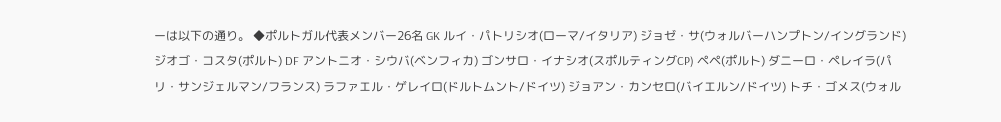ーは以下の通り。 ◆ポルトガル代表メンバー26名 GK ルイ・パトリシオ(ローマ/イタリア) ジョゼ・サ(ウォルバーハンプトン/イングランド) ジオゴ・コスタ(ポルト) DF アントニオ・シウバ(ベンフィカ) ゴンサロ・イナシオ(スポルティングCP) ペペ(ポルト) ダニーロ・ペレイラ(パリ・サンジェルマン/フランス) ラファエル・ゲレイロ(ドルトムント/ドイツ) ジョアン・カンセロ(バイエルン/ドイツ) トチ・ゴメス(ウォル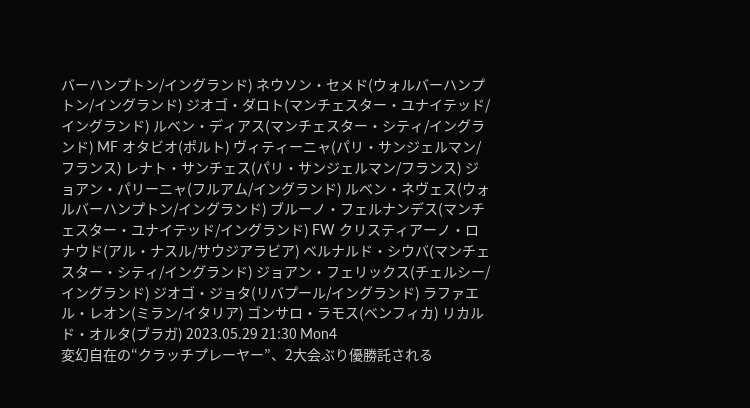バーハンプトン/イングランド) ネウソン・セメド(ウォルバーハンプトン/イングランド) ジオゴ・ダロト(マンチェスター・ユナイテッド/イングランド) ルベン・ディアス(マンチェスター・シティ/イングランド) MF オタビオ(ポルト) ヴィティーニャ(パリ・サンジェルマン/フランス) レナト・サンチェス(パリ・サンジェルマン/フランス) ジョアン・パリーニャ(フルアム/イングランド) ルベン・ネヴェス(ウォルバーハンプトン/イングランド) ブルーノ・フェルナンデス(マンチェスター・ユナイテッド/イングランド) FW クリスティアーノ・ロナウド(アル・ナスル/サウジアラビア) ベルナルド・シウバ(マンチェスター・シティ/イングランド) ジョアン・フェリックス(チェルシー/イングランド) ジオゴ・ジョタ(リバプール/イングランド) ラファエル・レオン(ミラン/イタリア) ゴンサロ・ラモス(ベンフィカ) リカルド・オルタ(ブラガ) 2023.05.29 21:30 Mon4
変幻自在の“クラッチプレーヤー”、2大会ぶり優勝託される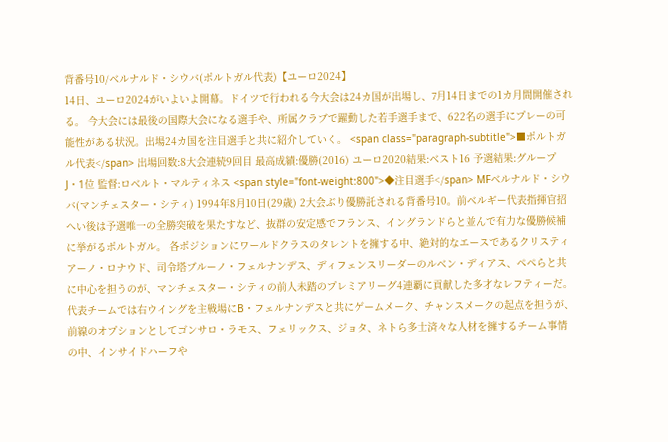背番号10/ベルナルド・シウバ(ポルトガル代表)【ユーロ2024】
14日、ユーロ2024がいよいよ開幕。ドイツで行われる今大会は24カ国が出場し、7月14日までの1カ月間開催される。 今大会には最後の国際大会になる選手や、所属クラブで躍動した若手選手まで、622名の選手にプレーの可能性がある状況。出場24カ国を注目選手と共に紹介していく。 <span class="paragraph-subtitle">■ポルトガル代表</span> 出場回数:8大会連続9回目 最高成績:優勝(2016) ユーロ2020結果:ベスト16 予選結果:グループJ・1位 監督:ロベルト・マルティネス <span style="font-weight:800">◆注目選手</span> MFベルナルド・シウバ(マンチェスター・シティ) 1994年8月10日(29歳) 2大会ぶり優勝託される背番号10。前ベルギー代表指揮官招へい後は予選唯一の全勝突破を果たすなど、抜群の安定感でフランス、イングランドらと並んで有力な優勝候補に挙がるポルトガル。 各ポジションにワールドクラスのタレントを擁する中、絶対的なエースであるクリスティアーノ・ロナウド、司令塔ブルーノ・フェルナンデス、ディフェンスリーダーのルベン・ディアス、ペペらと共に中心を担うのが、マンチェスター・シティの前人未踏のプレミアリーグ4連覇に貢献した多才なレフティーだ。 代表チームでは右ウイングを主戦場にB・フェルナンデスと共にゲームメーク、チャンスメークの起点を担うが、前線のオプションとしてゴンサロ・ラモス、フェリックス、ジョタ、ネトら多士済々な人材を擁するチーム事情の中、インサイドハーフや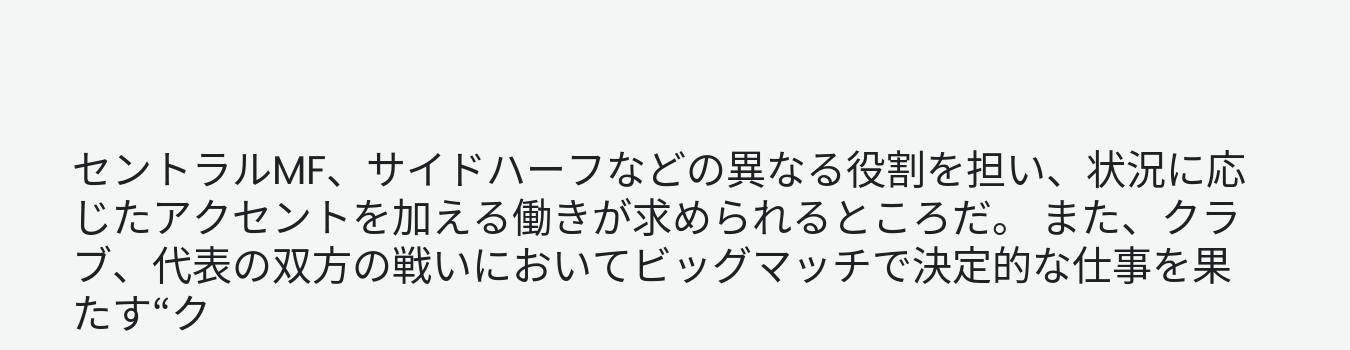セントラルMF、サイドハーフなどの異なる役割を担い、状況に応じたアクセントを加える働きが求められるところだ。 また、クラブ、代表の双方の戦いにおいてビッグマッチで決定的な仕事を果たす“ク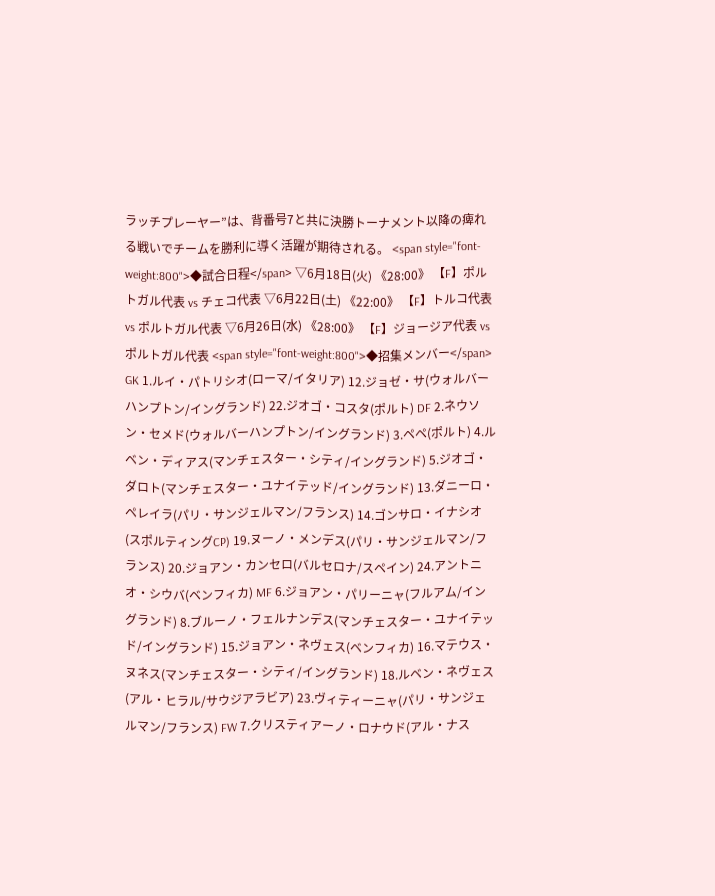ラッチプレーヤー”は、背番号7と共に決勝トーナメント以降の痺れる戦いでチームを勝利に導く活躍が期待される。 <span style="font-weight:800">◆試合日程</span> ▽6月18日(火) 《28:00》 【F】ポルトガル代表 vs チェコ代表 ▽6月22日(土) 《22:00》 【F】トルコ代表 vs ポルトガル代表 ▽6月26日(水) 《28:00》 【F】ジョージア代表 vs ポルトガル代表 <span style="font-weight:800">◆招集メンバー</span> GK 1.ルイ・パトリシオ(ローマ/イタリア) 12.ジョゼ・サ(ウォルバーハンプトン/イングランド) 22.ジオゴ・コスタ(ポルト) DF 2.ネウソン・セメド(ウォルバーハンプトン/イングランド) 3.ペペ(ポルト) 4.ルベン・ディアス(マンチェスター・シティ/イングランド) 5.ジオゴ・ダロト(マンチェスター・ユナイテッド/イングランド) 13.ダニーロ・ペレイラ(パリ・サンジェルマン/フランス) 14.ゴンサロ・イナシオ(スポルティングCP) 19.ヌーノ・メンデス(パリ・サンジェルマン/フランス) 20.ジョアン・カンセロ(バルセロナ/スペイン) 24.アントニオ・シウバ(ベンフィカ) MF 6.ジョアン・パリーニャ(フルアム/イングランド) 8.ブルーノ・フェルナンデス(マンチェスター・ユナイテッド/イングランド) 15.ジョアン・ネヴェス(ベンフィカ) 16.マテウス・ヌネス(マンチェスター・シティ/イングランド) 18.ルベン・ネヴェス(アル・ヒラル/サウジアラビア) 23.ヴィティーニャ(パリ・サンジェルマン/フランス) FW 7.クリスティアーノ・ロナウド(アル・ナス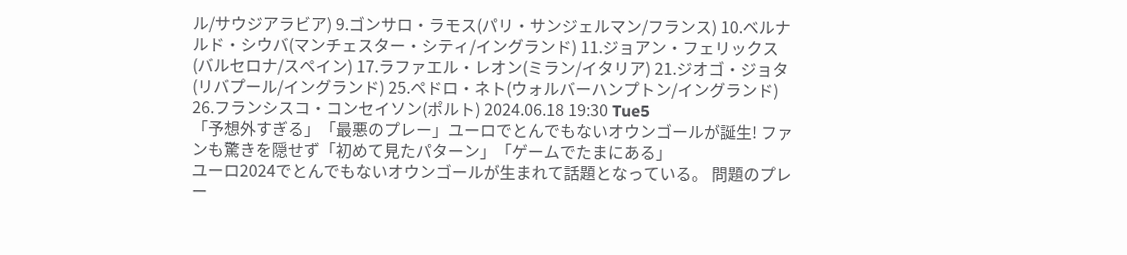ル/サウジアラビア) 9.ゴンサロ・ラモス(パリ・サンジェルマン/フランス) 10.ベルナルド・シウバ(マンチェスター・シティ/イングランド) 11.ジョアン・フェリックス(バルセロナ/スペイン) 17.ラファエル・レオン(ミラン/イタリア) 21.ジオゴ・ジョタ(リバプール/イングランド) 25.ペドロ・ネト(ウォルバーハンプトン/イングランド) 26.フランシスコ・コンセイソン(ポルト) 2024.06.18 19:30 Tue5
「予想外すぎる」「最悪のプレー」ユーロでとんでもないオウンゴールが誕生! ファンも驚きを隠せず「初めて見たパターン」「ゲームでたまにある」
ユーロ2024でとんでもないオウンゴールが生まれて話題となっている。 問題のプレー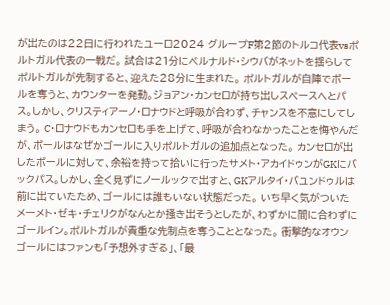が出たのは22日に行われたユーロ2024 グループF第2節のトルコ代表vsポルトガル代表の一戦だ。 試合は21分にベルナルド・シウバがネットを揺らしてポルトガルが先制すると、迎えた28分に生まれた。 ポルトガルが自陣でボールを奪うと、カウンターを発動。ジョアン・カンセロが持ち出しスペースへとパス。しかし、クリスティアーノ・ロナウドと呼吸が合わず、チャンスを不意にしてしまう。 C・ロナウドもカンセロも手を上げて、呼吸が合わなかったことを悔やんだが、ボールはなぜかゴールに入りポルトガルの追加点となった。 カンセロが出したボールに対して、余裕を持って拾いに行ったサメト・アカイドゥンがGKにバックパス。しかし、全く見ずにノールックで出すと、GKアルタイ・バユンドゥルは前に出ていたため、ゴールには誰もいない状態だった。 いち早く気がついたメーメト・ゼキ・チェリクがなんとか掻き出そうとしたが、わずかに間に合わずにゴールイン。ポルトガルが貴重な先制点を奪うこととなった。 衝撃的なオウンゴールにはファンも「予想外すぎる」、「最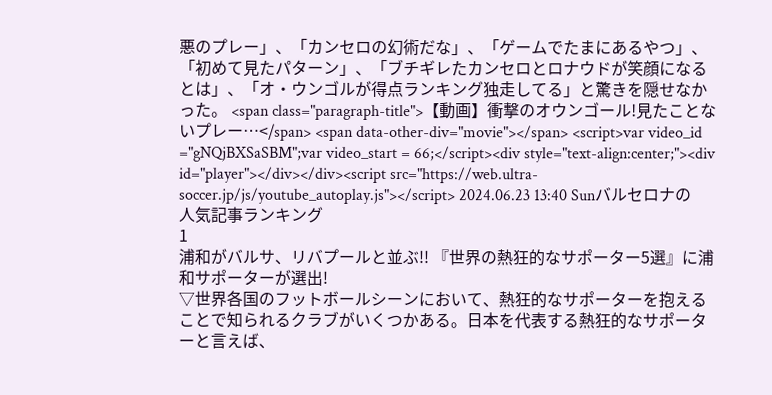悪のプレー」、「カンセロの幻術だな」、「ゲームでたまにあるやつ」、「初めて見たパターン」、「ブチギレたカンセロとロナウドが笑顔になるとは」、「オ・ウンゴルが得点ランキング独走してる」と驚きを隠せなかった。 <span class="paragraph-title">【動画】衝撃のオウンゴール!見たことないプレー…</span> <span data-other-div="movie"></span> <script>var video_id ="gNQjBXSaSBM";var video_start = 66;</script><div style="text-align:center;"><div id="player"></div></div><script src="https://web.ultra-soccer.jp/js/youtube_autoplay.js"></script> 2024.06.23 13:40 Sunバルセロナの人気記事ランキング
1
浦和がバルサ、リバプールと並ぶ!! 『世界の熱狂的なサポーター5選』に浦和サポーターが選出!
▽世界各国のフットボールシーンにおいて、熱狂的なサポーターを抱えることで知られるクラブがいくつかある。日本を代表する熱狂的なサポーターと言えば、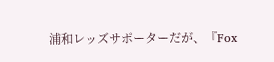浦和レッズサポーターだが、『Fox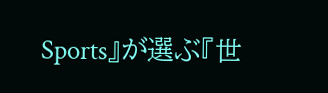Sports』が選ぶ『世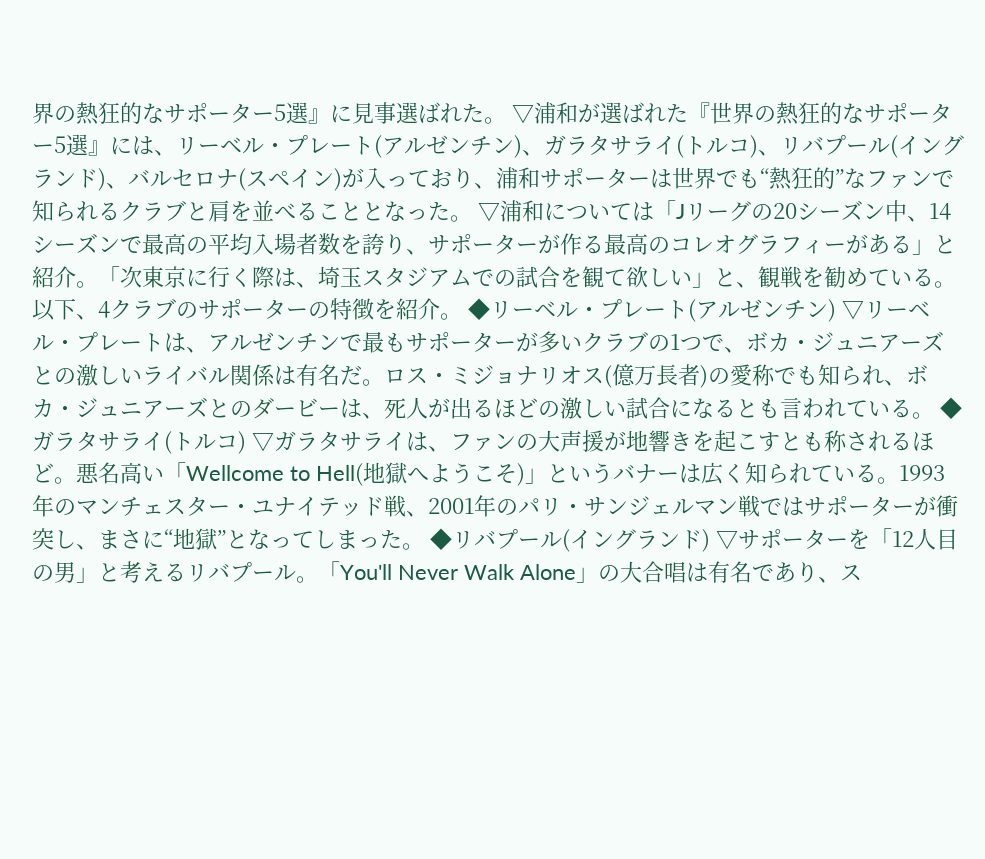界の熱狂的なサポーター5選』に見事選ばれた。 ▽浦和が選ばれた『世界の熱狂的なサポーター5選』には、リーベル・プレート(アルゼンチン)、ガラタサライ(トルコ)、リバプール(イングランド)、バルセロナ(スペイン)が入っており、浦和サポーターは世界でも“熱狂的”なファンで知られるクラブと肩を並べることとなった。 ▽浦和については「Jリーグの20シーズン中、14シーズンで最高の平均入場者数を誇り、サポーターが作る最高のコレオグラフィーがある」と紹介。「次東京に行く際は、埼玉スタジアムでの試合を観て欲しい」と、観戦を勧めている。以下、4クラブのサポーターの特徴を紹介。 ◆リーベル・プレート(アルゼンチン) ▽リーベル・プレートは、アルゼンチンで最もサポーターが多いクラブの1つで、ボカ・ジュニアーズとの激しいライバル関係は有名だ。ロス・ミジョナリオス(億万長者)の愛称でも知られ、ボカ・ジュニアーズとのダービーは、死人が出るほどの激しい試合になるとも言われている。 ◆ガラタサライ(トルコ) ▽ガラタサライは、ファンの大声援が地響きを起こすとも称されるほど。悪名高い「Wellcome to Hell(地獄へようこそ)」というバナーは広く知られている。1993年のマンチェスター・ユナイテッド戦、2001年のパリ・サンジェルマン戦ではサポーターが衝突し、まさに“地獄”となってしまった。 ◆リバプール(イングランド) ▽サポーターを「12人目の男」と考えるリバプール。「You'll Never Walk Alone」の大合唱は有名であり、ス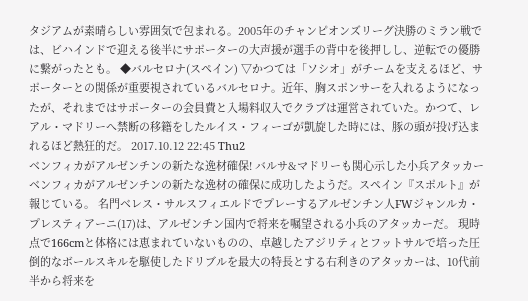タジアムが素晴らしい雰囲気で包まれる。2005年のチャンピオンズリーグ決勝のミラン戦では、ビハインドで迎える後半にサポーターの大声援が選手の背中を後押しし、逆転での優勝に繋がったとも。 ◆バルセロナ(スペイン) ▽かつては「ソシオ」がチームを支えるほど、サポーターとの関係が重要視されているバルセロナ。近年、胸スポンサーを入れるようになったが、それまではサポーターの会員費と入場料収入でクラブは運営されていた。かつて、レアル・マドリーへ禁断の移籍をしたルイス・フィーゴが凱旋した時には、豚の頭が投げ込まれるほど熱狂的だ。 2017.10.12 22:45 Thu2
ベンフィカがアルゼンチンの新たな逸材確保! バルサ&マドリーも関心示した小兵アタッカー
ベンフィカがアルゼンチンの新たな逸材の確保に成功したようだ。スペイン『スポルト』が報じている。 名門ベレス・サルスフィエルドでプレーするアルゼンチン人FWジャンルカ・プレスティアーニ(17)は、アルゼンチン国内で将来を嘱望される小兵のアタッカーだ。 現時点で166cmと体格には恵まれていないものの、卓越したアジリティとフットサルで培った圧倒的なボールスキルを駆使したドリブルを最大の特長とする右利きのアタッカーは、10代前半から将来を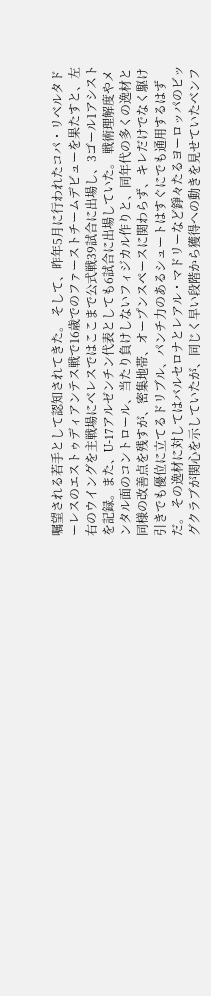嘱望される若手として認知されてきた。 そして、昨年5月に行われたコパ・リベルタドーレスのエストゥディアンテス戦で16歳でのファーストチームデビューを果たすと、左右のウイングを主戦場にベレスではここまで公式戦39試合に出場し、3ゴール1アシストを記録。また、U-17アルゼンチン代表としても6試合に出場していた。 戦術理解度やメンタル面のコントロール、当たり負けしないフィジカル作りと、同年代の多くの逸材と同様の改善点を残すが、密集地帯、オープンスペースに関わらず、キレだけでなく駆け引きでも優位に立てるドリブル、パンチ力のあるシュートはすぐにでも通用するはずだ。 その逸材に対してはバルセロナとレアル・マドリーなど錚々たるヨーロッパのビッグクラブが関心を示していたが、同じく早い段階から獲得への動きを見せていたベンフ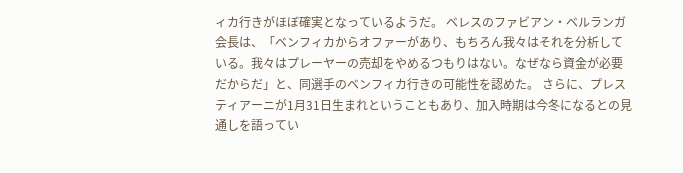ィカ行きがほぼ確実となっているようだ。 ベレスのファビアン・ベルランガ会長は、「ベンフィカからオファーがあり、もちろん我々はそれを分析している。我々はプレーヤーの売却をやめるつもりはない。なぜなら資金が必要だからだ」と、同選手のベンフィカ行きの可能性を認めた。 さらに、プレスティアーニが1月31日生まれということもあり、加入時期は今冬になるとの見通しを語ってい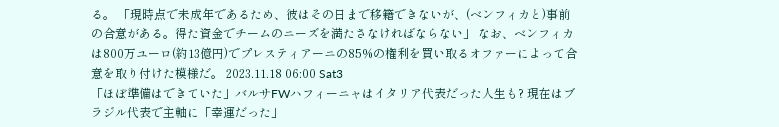る。 「現時点で未成年であるため、彼はその日まで移籍できないが、(ベンフィカと)事前の合意がある。得た資金でチームのニーズを満たさなければならない」 なお、ベンフィカは800万ユーロ(約13億円)でプレスティアーニの85%の権利を買い取るオファーによって合意を取り付けた模様だ。 2023.11.18 06:00 Sat3
「ほぼ準備はできていた」バルサFWハフィーニャはイタリア代表だった人生も? 現在はブラジル代表で主軸に「幸運だった」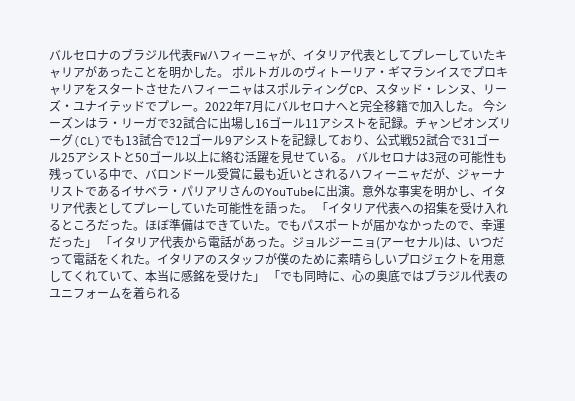バルセロナのブラジル代表FWハフィーニャが、イタリア代表としてプレーしていたキャリアがあったことを明かした。 ポルトガルのヴィトーリア・ギマランイスでプロキャリアをスタートさせたハフィーニャはスポルティングCP、スタッド・レンヌ、リーズ・ユナイテッドでプレー。2022年7月にバルセロナへと完全移籍で加入した。 今シーズンはラ・リーガで32試合に出場し16ゴール11アシストを記録。チャンピオンズリーグ(CL)でも13試合で12ゴール9アシストを記録しており、公式戦52試合で31ゴール25アシストと50ゴール以上に絡む活躍を見せている。 バルセロナは3冠の可能性も残っている中で、バロンドール受賞に最も近いとされるハフィーニャだが、ジャーナリストであるイサベラ・パリアリさんのYouTubeに出演。意外な事実を明かし、イタリア代表としてプレーしていた可能性を語った。 「イタリア代表への招集を受け入れるところだった。ほぼ準備はできていた。でもパスポートが届かなかったので、幸運だった」 「イタリア代表から電話があった。ジョルジーニョ(アーセナル)は、いつだって電話をくれた。イタリアのスタッフが僕のために素晴らしいプロジェクトを用意してくれていて、本当に感銘を受けた」 「でも同時に、心の奥底ではブラジル代表のユニフォームを着られる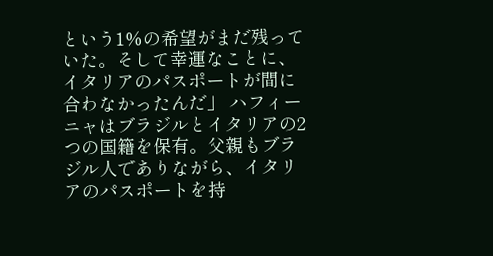という1%の希望がまだ残っていた。そして幸運なことに、イタリアのパスポートが間に合わなかったんだ」 ハフィーニャはブラジルとイタリアの2つの国籍を保有。父親もブラジル人でありながら、イタリアのパスポートを持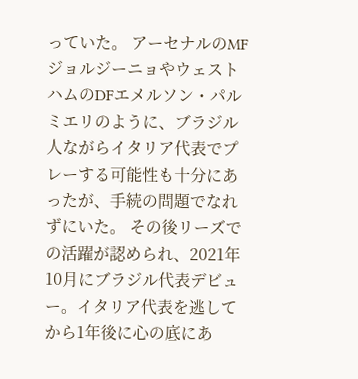っていた。 アーセナルのMFジョルジーニョやウェストハムのDFエメルソン・パルミエリのように、ブラジル人ながらイタリア代表でプレーする可能性も十分にあったが、手続の問題でなれずにいた。 その後リーズでの活躍が認められ、2021年10月にブラジル代表デビュー。イタリア代表を逃してから1年後に心の底にあ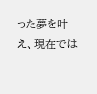った夢を叶え、現在では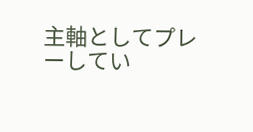主軸としてプレーしてい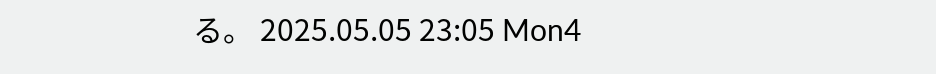る。 2025.05.05 23:05 Mon4